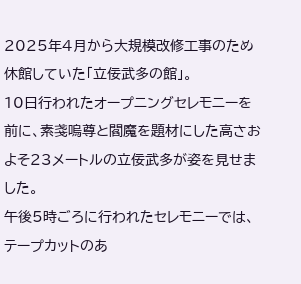2025年4月から大規模改修工事のため休館していた「立佞武多の館」。
10日行われたオープニングセレモニーを前に、素戔嗚尊と閻魔を題材にした高さおよそ23メートルの立佞武多が姿を見せました。
午後5時ごろに行われたセレモニーでは、テープカットのあ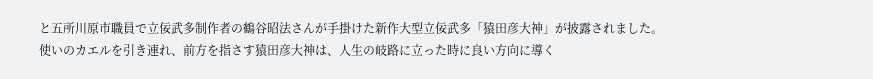と五所川原市職員で立佞武多制作者の鶴谷昭法さんが手掛けた新作大型立佞武多「猿田彦大神」が披露されました。
使いのカエルを引き連れ、前方を指さす猿田彦大神は、人生の岐路に立った時に良い方向に導く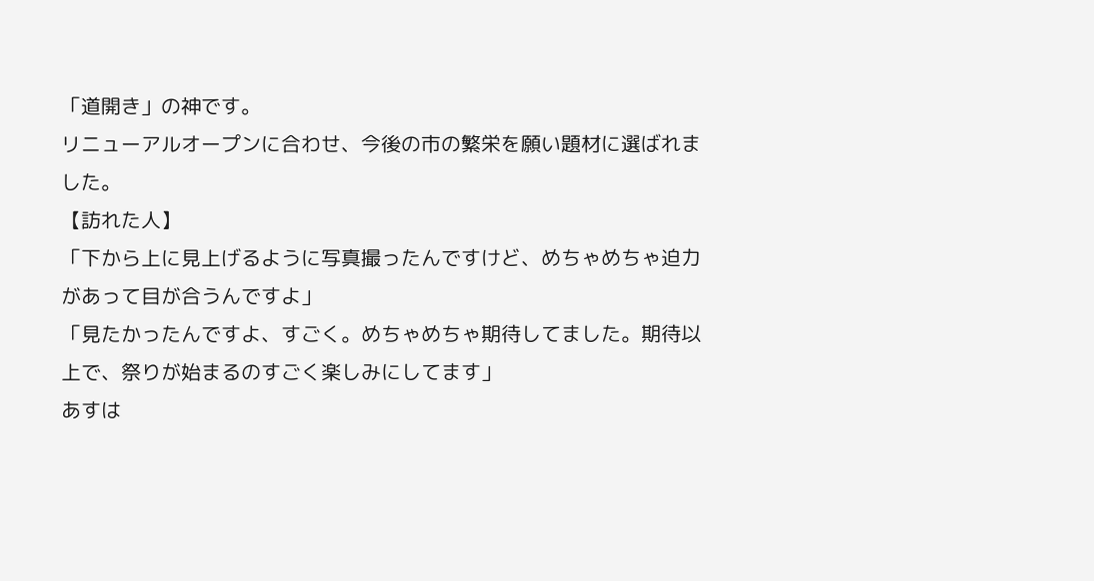「道開き」の神です。
リニューアルオープンに合わせ、今後の市の繁栄を願い題材に選ばれました。
【訪れた人】
「下から上に見上げるように写真撮ったんですけど、めちゃめちゃ迫力があって目が合うんですよ」
「見たかったんですよ、すごく。めちゃめちゃ期待してました。期待以上で、祭りが始まるのすごく楽しみにしてます」
あすは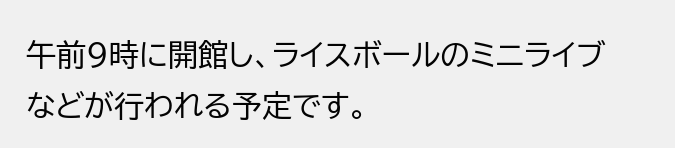午前9時に開館し、ライスボールのミニライブなどが行われる予定です。